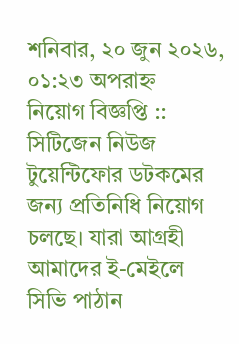শনিবার, ২০ জুন ২০২৬, ০১:২৩ অপরাহ্ন
নিয়োগ বিজ্ঞপ্তি ::
সিটিজেন নিউজ টুয়েন্টিফোর ডটকমের জন্য প্রতিনিধি নিয়োগ চলছে। যারা আগ্রহী আমাদের ই-মেইলে সিভি পাঠান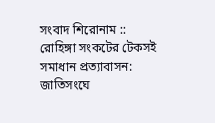সংবাদ শিরোনাম ::
রোহিঙ্গা সংকটের টেকসই সমাধান প্রত্যাবাসন: জাতিসংঘে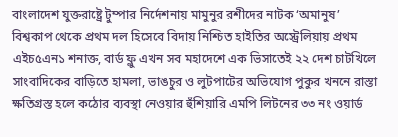বাংলাদেশ যুক্তরাষ্ট্রে টুম্পার নির্দেশনায় মামুনুর রশীদের নাটক ‘অমানুষ’ বিশ্বকাপ থেকে প্রথম দল হিসেবে বিদায় নিশ্চিত হাইতির অস্ট্রেলিয়ায় প্রথম এইচ৫এন১ শনাক্ত, বার্ড ফ্লু এখন সব মহাদেশে এক ভিসাতেই ২২ দেশ চাটখিলে সাংবাদিকের বাড়িতে হামলা, ভাঙচুর ও লুটপাটের অভিযোগ পুকুর খননে রাস্তা ক্ষতিগ্রস্ত হলে কঠোর ব্যবস্থা নেওয়ার হুঁশিয়ারি এমপি লিটনের ৩৩ নং ওয়ার্ড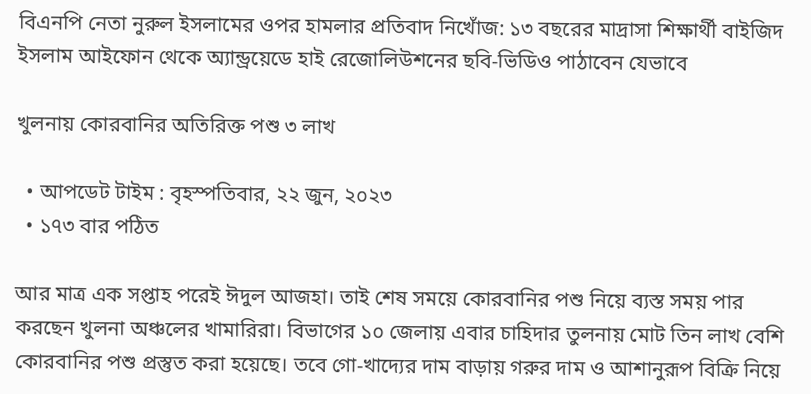বিএনপি নেতা নুরুল ইসলামের ওপর হামলার প্রতিবাদ নিখোঁজ: ১৩ বছরের মাদ্রাসা শিক্ষার্থী বাইজিদ ইসলাম আইফোন থেকে অ্যান্ড্রয়েডে হাই রেজোলিউশনের ছবি-ভিডিও পাঠাবেন যেভাবে

খুলনায় কোরবানির অতিরিক্ত পশু ৩ লাখ

  • আপডেট টাইম : বৃহস্পতিবার, ২২ জুন, ২০২৩
  • ১৭৩ বার পঠিত

আর মাত্র এক সপ্তাহ পরেই ঈদুল আজহা। তাই শেষ সময়ে কোরবানির পশু নিয়ে ব্যস্ত সময় পার করছেন খুলনা অঞ্চলের খামারিরা। বিভাগের ১০ জেলায় এবার চাহিদার তুলনায় মোট তিন লাখ বেশি কোরবানির পশু প্রস্তুত করা হয়েছে। তবে গো-খাদ্যের দাম বাড়ায় গরুর দাম ও আশানুরূপ বিক্রি নিয়ে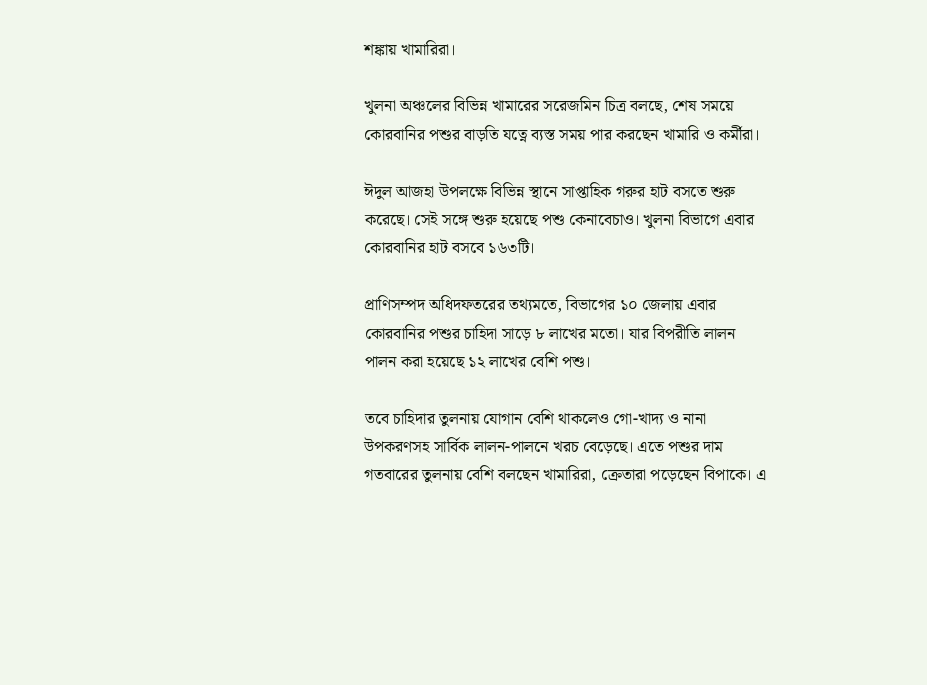শঙ্কায় খামারিরা।

খুলনা অঞ্চলের বিভিন্ন খামারের সরেজমিন চিত্র বলছে, শেষ সময়ে কোরবানির পশুর বাড়তি যত্নে ব্যস্ত সময় পার করছেন খামারি ও কর্মীরা।

ঈদুল আজহা উপলক্ষে বিভিন্ন স্থানে সাপ্তাহিক গরুর হাট বসতে শুরু করেছে। সেই সঙ্গে শুরু হয়েছে পশু কেনাবেচাও। খুলনা বিভাগে এবার কোরবানির হাট বসবে ১৬৩টি।

প্রাণিসম্পদ অধিদফতরের তথ্যমতে, বিভাগের ১০ জেলায় এবার কোরবানির পশুর চাহিদা সাড়ে ৮ লাখের মতো। যার বিপরীতি লালন পালন করা হয়েছে ১২ লাখের বেশি পশু।

তবে চাহিদার তুলনায় যোগান বেশি থাকলেও গো-খাদ্য ও নানা উপকরণসহ সার্বিক লালন-পালনে খরচ বেড়েছে। এতে পশুর দাম গতবারের তুলনায় বেশি বলছেন খামারিরা, ক্রেতারা পড়েছেন বিপাকে। এ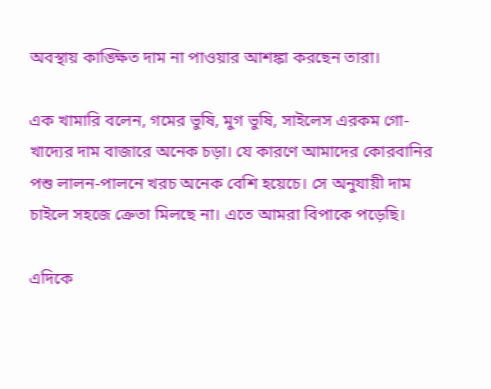অবস্থায় কাঙ্ক্ষিত দাম না পাওয়ার আশঙ্কা করছেন তারা।

এক খামারি বলেন, গমের ভুষি, মুগ ভুষি, সাইলেস এরকম গো-খাদ্যের দাম বাজারে অনেক চড়া। যে কারণে আমাদের কোরবানির পশু লালন-পালনে খরচ অনেক বেশি হয়েচে। সে অনুযায়ী দাম চাইলে সহজে ক্রেতা মিলছে না। এতে আমরা বিপাকে পড়েছি।

এদিকে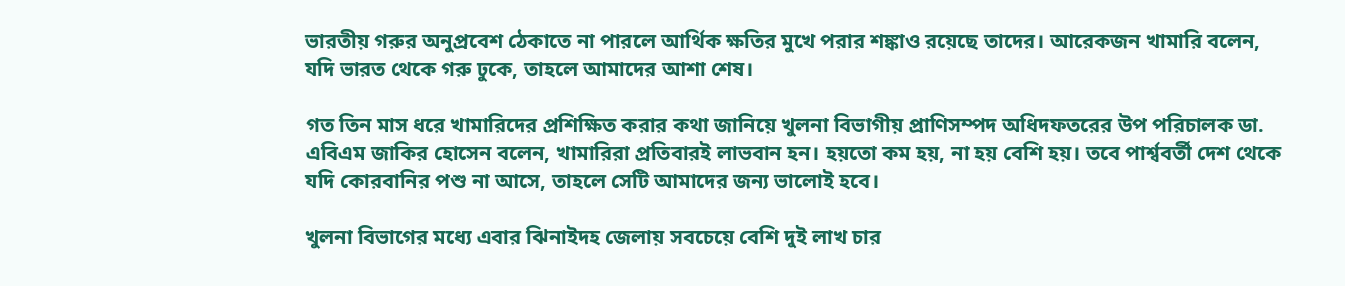ভারতীয় গরুর অনুপ্রবেশ ঠেকাতে না পারলে আর্থিক ক্ষতির মুখে পরার শঙ্কাও রয়েছে তাদের। আরেকজন খামারি বলেন, যদি ভারত থেকে গরু ঢুকে, তাহলে আমাদের আশা শেষ।

গত তিন মাস ধরে খামারিদের প্রশিক্ষিত করার কথা জানিয়ে খুলনা বিভাগীয় প্রাণিসম্পদ অধিদফতরের উপ পরিচালক ডা. এবিএম জাকির হোসেন বলেন, খামারিরা প্রতিবারই লাভবান হন। হয়তো কম হয়, না হয় বেশি হয়। তবে পার্শ্ববর্তী দেশ থেকে যদি কোরবানির পশু না আসে, তাহলে সেটি আমাদের জন্য ভালোই হবে।

খুলনা বিভাগের মধ্যে এবার ঝিনাইদহ জেলায় সবচেয়ে বেশি দুই লাখ চার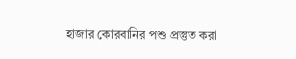হাজার কোরবানির পশু প্রস্তুত করা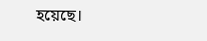হয়েছে।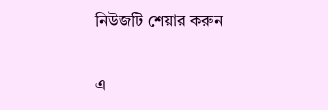নিউজটি শেয়ার করুন

এ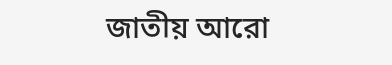জাতীয় আরো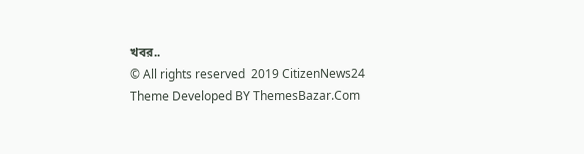খবর..
© All rights reserved  2019 CitizenNews24
Theme Developed BY ThemesBazar.Com